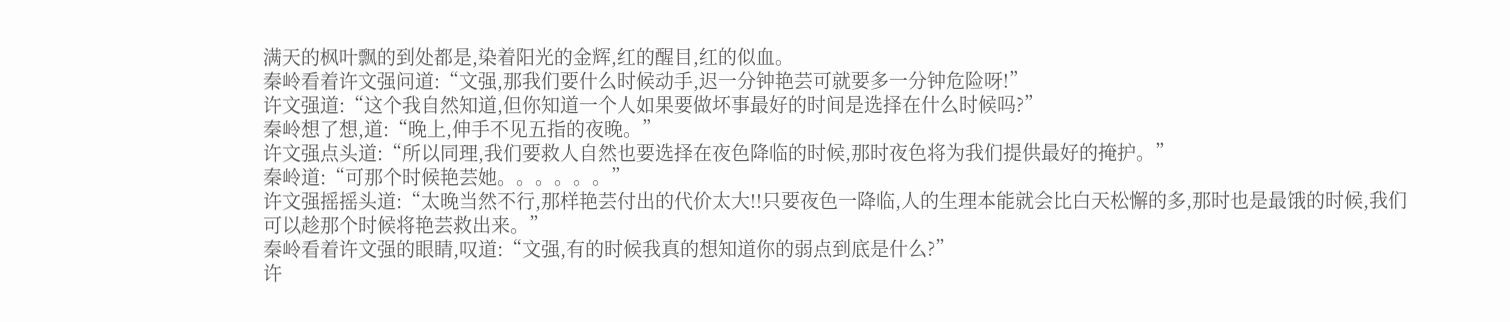满天的枫叶飘的到处都是,染着阳光的金辉,红的醒目,红的似血。
秦岭看着许文强问道:“文强,那我们要什么时候动手,迟一分钟艳芸可就要多一分钟危险呀!”
许文强道:“这个我自然知道,但你知道一个人如果要做坏事最好的时间是选择在什么时候吗?”
秦岭想了想,道:“晚上,伸手不见五指的夜晚。”
许文强点头道:“所以同理,我们要救人自然也要选择在夜色降临的时候,那时夜色将为我们提供最好的掩护。”
秦岭道:“可那个时候艳芸她。。。。。。”
许文强摇摇头道:“太晚当然不行,那样艳芸付出的代价太大!!只要夜色一降临,人的生理本能就会比白天松懈的多,那时也是最饿的时候,我们可以趁那个时候将艳芸救出来。”
秦岭看着许文强的眼睛,叹道:“文强,有的时候我真的想知道你的弱点到底是什么?”
许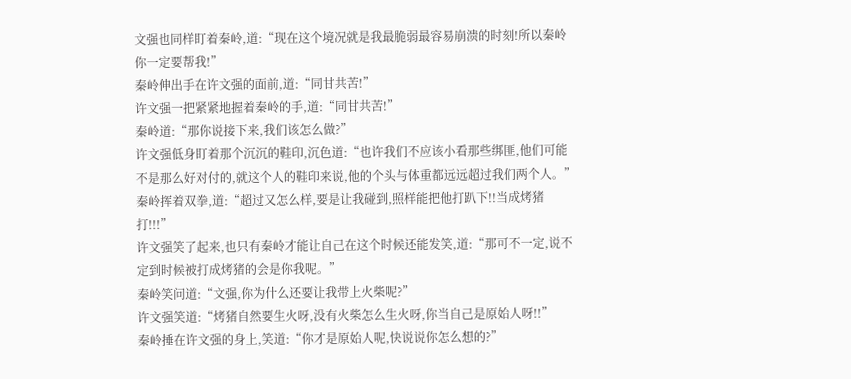文强也同样盯着秦岭,道:“现在这个境况就是我最脆弱最容易崩溃的时刻!所以秦岭你一定要帮我!”
秦岭伸出手在许文强的面前,道:“同甘共苦!”
许文强一把紧紧地握着秦岭的手,道:“同甘共苦!”
秦岭道:“那你说接下来,我们该怎么做?”
许文强低身盯着那个沉沉的鞋印,沉色道:“也许我们不应该小看那些绑匪,他们可能不是那么好对付的,就这个人的鞋印来说,他的个头与体重都远远超过我们两个人。”
秦岭挥着双拳,道:“超过又怎么样,要是让我碰到,照样能把他打趴下!!当成烤猪打!!!”
许文强笑了起来,也只有秦岭才能让自己在这个时候还能发笑,道:“那可不一定,说不定到时候被打成烤猪的会是你我呢。”
秦岭笑问道:“文强,你为什么还要让我带上火柴呢?”
许文强笑道:“烤猪自然要生火呀,没有火柴怎么生火呀,你当自己是原始人呀!!”
秦岭捶在许文强的身上,笑道:“你才是原始人呢,快说说你怎么想的?”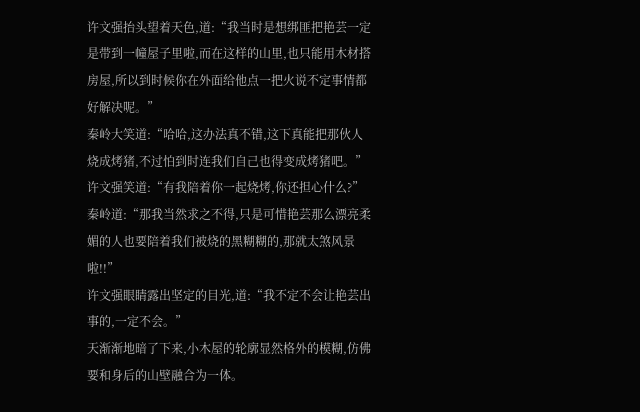许文强抬头望着天色,道:“我当时是想绑匪把艳芸一定是带到一幢屋子里啦,而在这样的山里,也只能用木材搭房屋,所以到时候你在外面给他点一把火说不定事情都好解决呢。”
秦岭大笑道:“哈哈,这办法真不错,这下真能把那伙人烧成烤猪,不过怕到时连我们自己也得变成烤猪吧。”
许文强笑道:“有我陪着你一起烧烤,你还担心什么?”
秦岭道:“那我当然求之不得,只是可惜艳芸那么漂亮柔媚的人也要陪着我们被烧的黑糊糊的,那就太煞风景啦!!”
许文强眼睛露出坚定的目光,道:“我不定不会让艳芸出事的,一定不会。”
天渐渐地暗了下来,小木屋的轮廓显然格外的模糊,仿佛要和身后的山壁融合为一体。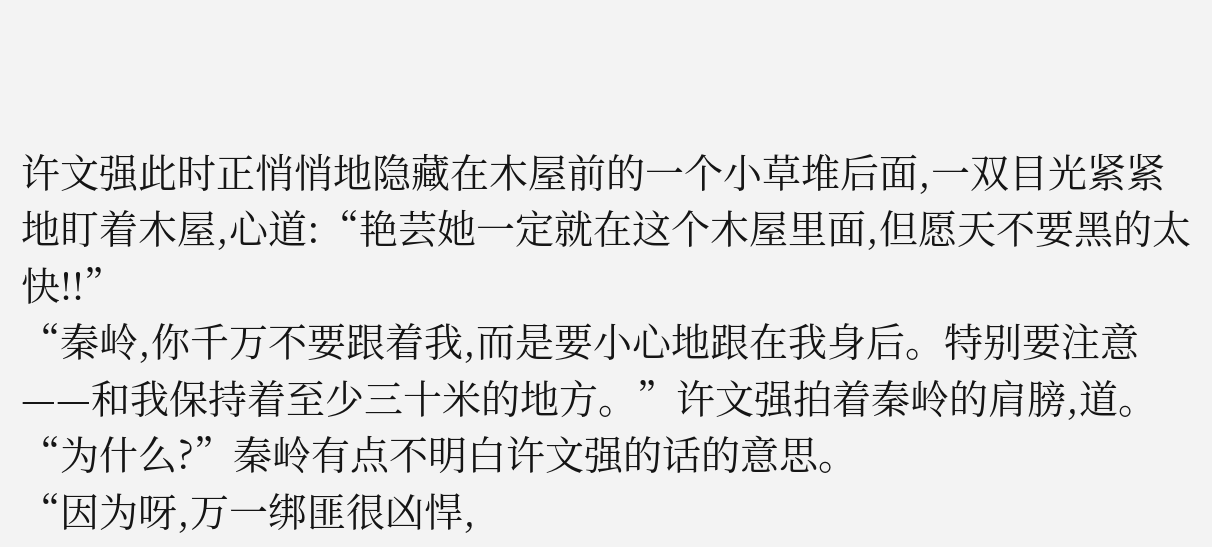许文强此时正悄悄地隐藏在木屋前的一个小草堆后面,一双目光紧紧地盯着木屋,心道:“艳芸她一定就在这个木屋里面,但愿天不要黑的太快!!”
“秦岭,你千万不要跟着我,而是要小心地跟在我身后。特别要注意——和我保持着至少三十米的地方。”许文强拍着秦岭的肩膀,道。
“为什么?”秦岭有点不明白许文强的话的意思。
“因为呀,万一绑匪很凶悍,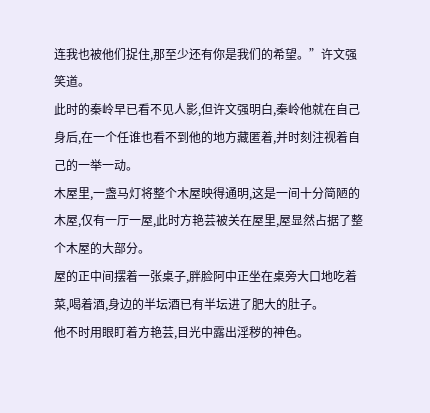连我也被他们捉住,那至少还有你是我们的希望。”许文强笑道。
此时的秦岭早已看不见人影,但许文强明白,秦岭他就在自己身后,在一个任谁也看不到他的地方藏匿着,并时刻注视着自己的一举一动。
木屋里,一盏马灯将整个木屋映得通明,这是一间十分简陋的木屋,仅有一厅一屋,此时方艳芸被关在屋里,屋显然占据了整个木屋的大部分。
屋的正中间摆着一张桌子,胖脸阿中正坐在桌旁大口地吃着菜,喝着酒,身边的半坛酒已有半坛进了肥大的肚子。
他不时用眼盯着方艳芸,目光中露出淫秽的神色。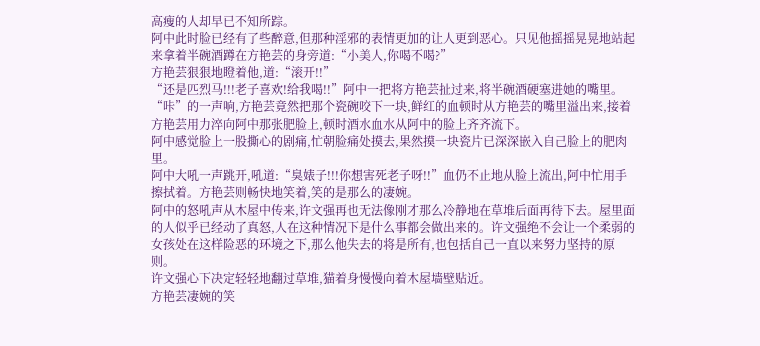高瘦的人却早已不知所踪。
阿中此时脸已经有了些醉意,但那种淫邪的表情更加的让人更到恶心。只见他摇摇晃晃地站起来拿着半碗酒蹲在方艳芸的身旁道:“小美人,你喝不喝?”
方艳芸狠狠地瞪着他,道:“滚开!!”
“还是匹烈马!!!老子喜欢!给我喝!!”阿中一把将方艳芸扯过来,将半碗酒硬塞进她的嘴里。
“咔”的一声响,方艳芸竟然把那个瓷碗咬下一块,鲜红的血顿时从方艳芸的嘴里溢出来,接着方艳芸用力淬向阿中那张肥脸上,顿时酒水血水从阿中的脸上齐齐流下。
阿中感觉脸上一股撕心的剧痛,忙朝脸痛处摸去,果然摸一块瓷片已深深嵌入自己脸上的肥肉里。
阿中大吼一声跳开,吼道:“臭婊子!!!你想害死老子呀!!”血仍不止地从脸上流出,阿中忙用手擦拭着。方艳芸则畅快地笑着,笑的是那么的凄婉。
阿中的怒吼声从木屋中传来,许文强再也无法像刚才那么冷静地在草堆后面再待下去。屋里面的人似乎已经动了真怒,人在这种情况下是什么事都会做出来的。许文强绝不会让一个柔弱的女孩处在这样险恶的环境之下,那么他失去的将是所有,也包括自己一直以来努力坚持的原则。
许文强心下决定轻轻地翻过草堆,猫着身慢慢向着木屋墙壁贴近。
方艳芸凄婉的笑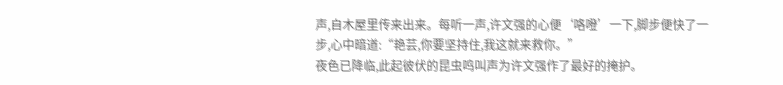声,自木屋里传来出来。每听一声,许文强的心便‘咯噔’一下,脚步便快了一步,心中暗道:“艳芸,你要坚持住,我这就来救你。”
夜色已降临,此起彼伏的昆虫鸣叫声为许文强作了最好的掩护。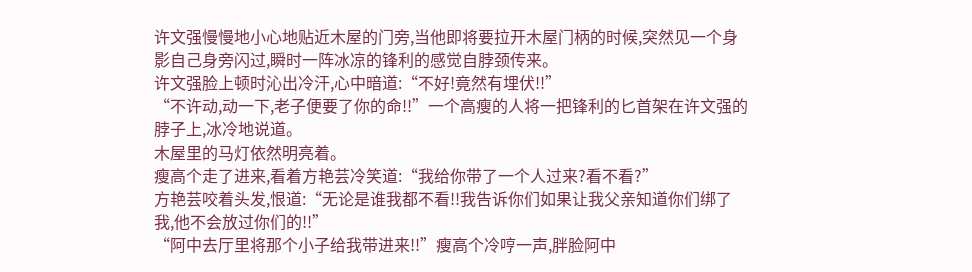许文强慢慢地小心地贴近木屋的门旁,当他即将要拉开木屋门柄的时候,突然见一个身影自己身旁闪过,瞬时一阵冰凉的锋利的感觉自脖颈传来。
许文强脸上顿时沁出冷汗,心中暗道:“不好!竟然有埋伏!!”
“不许动,动一下,老子便要了你的命!!”一个高瘦的人将一把锋利的匕首架在许文强的脖子上,冰冷地说道。
木屋里的马灯依然明亮着。
瘦高个走了进来,看着方艳芸冷笑道:“我给你带了一个人过来?看不看?”
方艳芸咬着头发,恨道:“无论是谁我都不看!!我告诉你们如果让我父亲知道你们绑了我,他不会放过你们的!!”
“阿中去厅里将那个小子给我带进来!!”瘦高个冷哼一声,胖脸阿中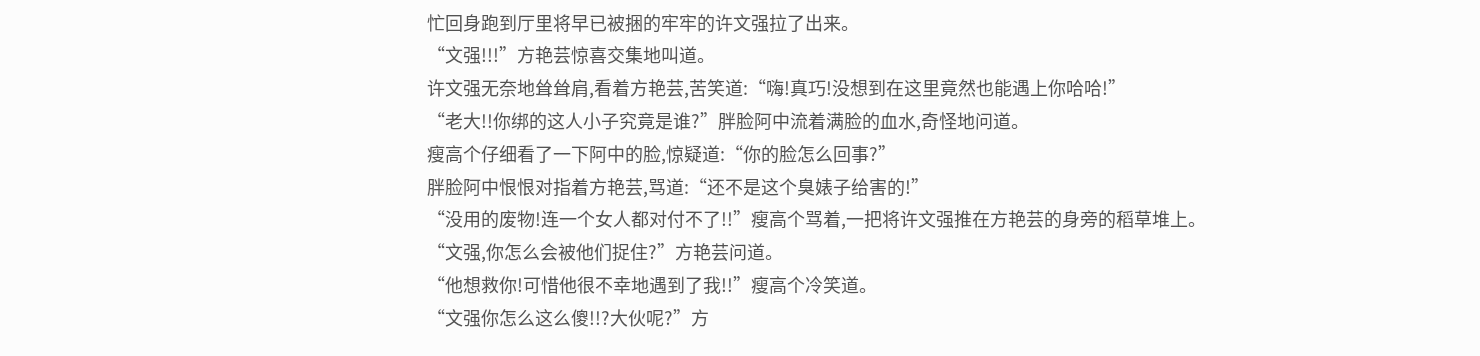忙回身跑到厅里将早已被捆的牢牢的许文强拉了出来。
“文强!!!”方艳芸惊喜交集地叫道。
许文强无奈地耸耸肩,看着方艳芸,苦笑道:“嗨!真巧!没想到在这里竟然也能遇上你哈哈!”
“老大!!你绑的这人小子究竟是谁?”胖脸阿中流着满脸的血水,奇怪地问道。
瘦高个仔细看了一下阿中的脸,惊疑道:“你的脸怎么回事?”
胖脸阿中恨恨对指着方艳芸,骂道:“还不是这个臭婊子给害的!”
“没用的废物!连一个女人都对付不了!!”瘦高个骂着,一把将许文强推在方艳芸的身旁的稻草堆上。
“文强,你怎么会被他们捉住?”方艳芸问道。
“他想救你!可惜他很不幸地遇到了我!!”瘦高个冷笑道。
“文强你怎么这么傻!!?大伙呢?”方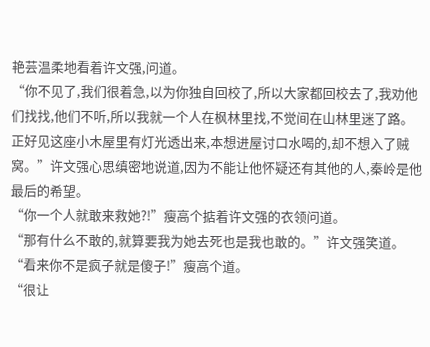艳芸温柔地看着许文强,问道。
“你不见了,我们很着急,以为你独自回校了,所以大家都回校去了,我劝他们找找,他们不听,所以我就一个人在枫林里找,不觉间在山林里迷了路。正好见这座小木屋里有灯光透出来,本想进屋讨口水喝的,却不想入了贼窝。”许文强心思缜密地说道,因为不能让他怀疑还有其他的人,秦岭是他最后的希望。
“你一个人就敢来救她?!”瘦高个掂着许文强的衣领问道。
“那有什么不敢的,就算要我为她去死也是我也敢的。”许文强笑道。
“看来你不是疯子就是傻子!”瘦高个道。
“很让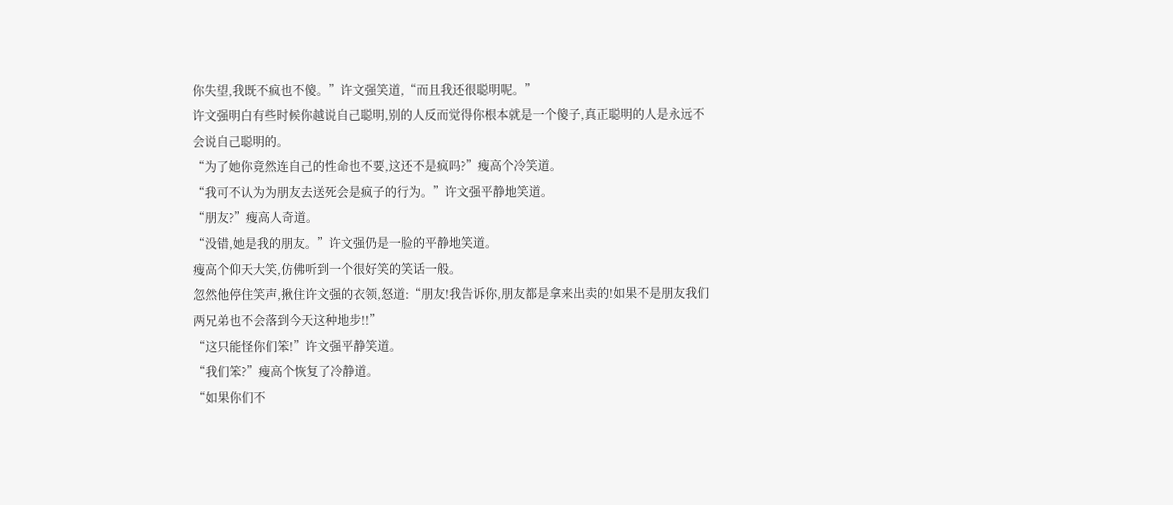你失望,我既不疯也不傻。”许文强笑道,“而且我还很聪明呢。”
许文强明白有些时候你越说自己聪明,别的人反而觉得你根本就是一个傻子,真正聪明的人是永远不会说自己聪明的。
“为了她你竟然连自己的性命也不要,这还不是疯吗?”瘦高个冷笑道。
“我可不认为为朋友去送死会是疯子的行为。”许文强平静地笑道。
“朋友?”瘦高人奇道。
“没错,她是我的朋友。”许文强仍是一脸的平静地笑道。
瘦高个仰天大笑,仿佛听到一个很好笑的笑话一般。
忽然他停住笑声,揪住许文强的衣领,怒道:“朋友!我告诉你,朋友都是拿来出卖的!如果不是朋友我们两兄弟也不会落到今天这种地步!!”
“这只能怪你们笨!”许文强平静笑道。
“我们笨?”瘦高个恢复了冷静道。
“如果你们不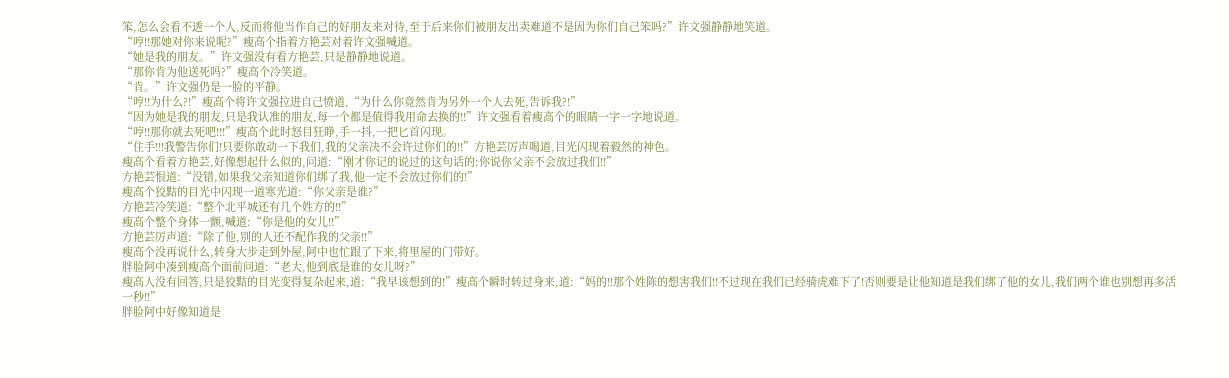笨,怎么会看不透一个人,反而将他当作自己的好朋友来对待,至于后来你们被朋友出卖难道不是因为你们自己笨吗?”许文强静静地笑道。
“哼!!那她对你来说呢?”瘦高个指着方艳芸对着许文强喊道。
“她是我的朋友。”许文强没有看方艳芸,只是静静地说道。
“那你肯为他送死吗?”瘦高个冷笑道。
“肯。”许文强仍是一脸的平静。
“哼!!为什么?!”瘦高个将许文强拉进自己愤道,“为什么你竟然肯为另外一个人去死,告诉我?!”
“因为她是我的朋友,只是我认准的朋友,每一个都是值得我用命去换的!!”许文强看着瘦高个的眼睛一字一字地说道。
“哼!!那你就去死吧!!!”瘦高个此时怒目狂睁,手一抖,一把匕首闪现。
“住手!!!我警告你们!只要你敢动一下我们,我的父亲决不会许过你们的!!”方艳芸厉声喝道,目光闪现着毅然的神色。
瘦高个看着方艳芸,好像想起什么似的,问道:“刚才你记的说过的这句话的:你说你父亲不会放过我们!!”
方艳芸恨道:“没错,如果我父亲知道你们绑了我,他一定不会放过你们的!”
瘦高个狡黠的目光中闪现一道寒光道:“你父亲是谁?”
方艳芸冷笑道:“整个北平城还有几个姓方的!!”
瘦高个整个身体一颤,喊道:“你是他的女儿!!”
方艳芸厉声道:“除了他,别的人还不配作我的父亲!!”
瘦高个没再说什么,转身大步走到外屋,阿中也忙跟了下来,将里屋的门带好。
胖脸阿中凑到瘦高个面前问道:“老大,他到底是谁的女儿呀?”
瘦高人没有回答,只是狡黠的目光变得复杂起来,道:“我早该想到的!”瘦高个瞬时转过身来,道:“妈的!!那个姓陈的想害我们!!不过现在我们已经骑虎难下了!否则要是让他知道是我们绑了他的女儿,我们两个谁也别想再多活一秒!!”
胖脸阿中好像知道是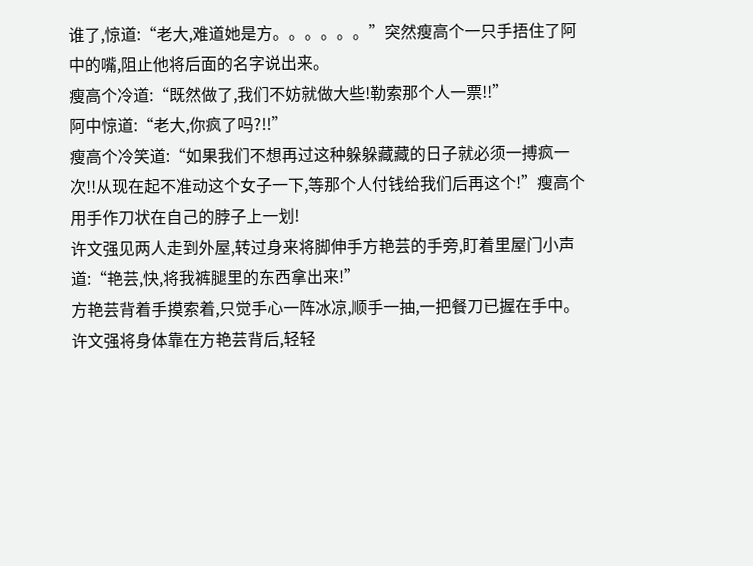谁了,惊道:“老大,难道她是方。。。。。。”突然瘦高个一只手捂住了阿中的嘴,阻止他将后面的名字说出来。
瘦高个冷道:“既然做了,我们不妨就做大些!勒索那个人一票!!”
阿中惊道:“老大,你疯了吗?!!”
瘦高个冷笑道:“如果我们不想再过这种躲躲藏藏的日子就必须一搏疯一次!!从现在起不准动这个女子一下,等那个人付钱给我们后再这个!”瘦高个用手作刀状在自己的脖子上一划!
许文强见两人走到外屋,转过身来将脚伸手方艳芸的手旁,盯着里屋门小声道:“艳芸,快,将我裤腿里的东西拿出来!”
方艳芸背着手摸索着,只觉手心一阵冰凉,顺手一抽,一把餐刀已握在手中。
许文强将身体靠在方艳芸背后,轻轻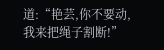道:“艳芸,你不要动,我来把绳子割断!”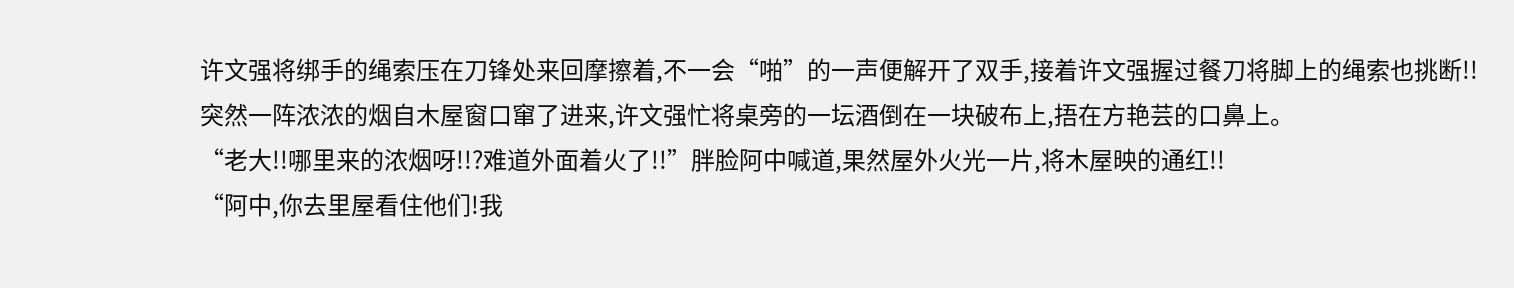许文强将绑手的绳索压在刀锋处来回摩擦着,不一会“啪”的一声便解开了双手,接着许文强握过餐刀将脚上的绳索也挑断!!
突然一阵浓浓的烟自木屋窗口窜了进来,许文强忙将桌旁的一坛酒倒在一块破布上,捂在方艳芸的口鼻上。
“老大!!哪里来的浓烟呀!!?难道外面着火了!!”胖脸阿中喊道,果然屋外火光一片,将木屋映的通红!!
“阿中,你去里屋看住他们!我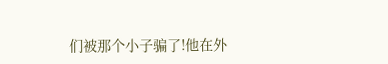们被那个小子骗了!他在外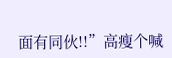面有同伙!!”高瘦个喊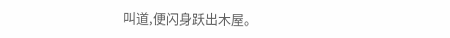叫道,便闪身跃出木屋。